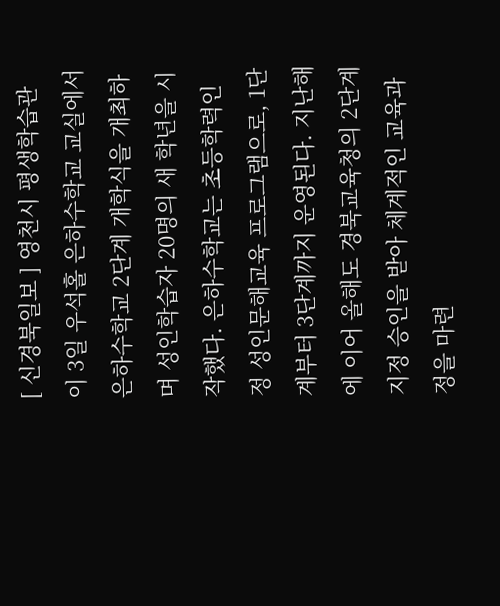[ 신경북일보 ] 영천시 평생학습관이 3일 우석홀 은하수학교 교실에서 은하수학교 2단계 개학식을 개최하며 성인학습자 20명의 새 학년을 시작했다. 은하수학교는 초등학력인정 성인문해교육 프로그램으로, 1단계부터 3단계까지 운영된다. 지난해에 이어 올해도 경북교육청의 2단계 지정 승인을 받아 체계적인 교육과정을 마련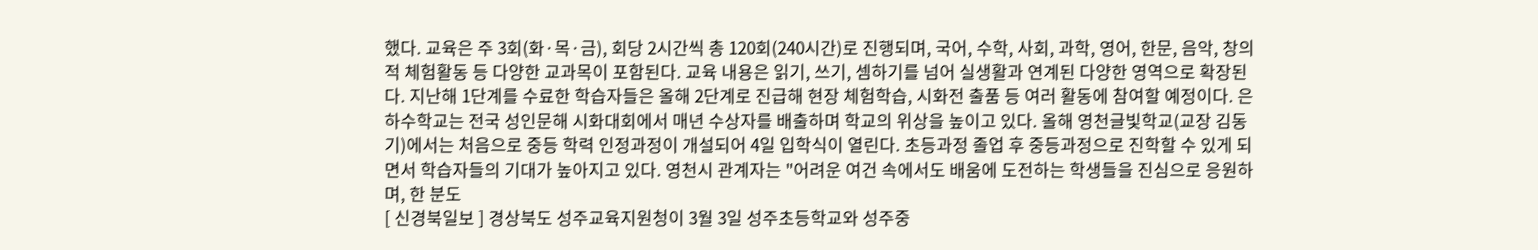했다. 교육은 주 3회(화·목·금), 회당 2시간씩 총 120회(240시간)로 진행되며, 국어, 수학, 사회, 과학, 영어, 한문, 음악, 창의적 체험활동 등 다양한 교과목이 포함된다. 교육 내용은 읽기, 쓰기, 셈하기를 넘어 실생활과 연계된 다양한 영역으로 확장된다. 지난해 1단계를 수료한 학습자들은 올해 2단계로 진급해 현장 체험학습, 시화전 출품 등 여러 활동에 참여할 예정이다. 은하수학교는 전국 성인문해 시화대회에서 매년 수상자를 배출하며 학교의 위상을 높이고 있다. 올해 영천글빛학교(교장 김동기)에서는 처음으로 중등 학력 인정과정이 개설되어 4일 입학식이 열린다. 초등과정 졸업 후 중등과정으로 진학할 수 있게 되면서 학습자들의 기대가 높아지고 있다. 영천시 관계자는 "어려운 여건 속에서도 배움에 도전하는 학생들을 진심으로 응원하며, 한 분도
[ 신경북일보 ] 경상북도 성주교육지원청이 3월 3일 성주초등학교와 성주중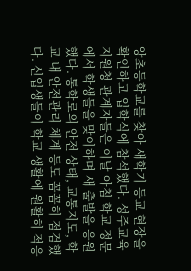앙초등학교를 찾아 새학기 등교 현장을 확인하고 입학식에 참석했다. 성주교육지원청 관계자들은 이날 아침 학교 정문에서 학생들을 맞이하며 새 출발을 응원했다. 통학로의 안전 상태, 교통지도, 학교 내 안전관리 체계 등도 꼼꼼히 점검했다. 신입생들이 학교 생활에 원활히 적응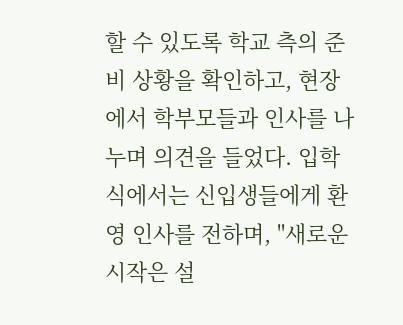할 수 있도록 학교 측의 준비 상황을 확인하고, 현장에서 학부모들과 인사를 나누며 의견을 들었다. 입학식에서는 신입생들에게 환영 인사를 전하며, "새로운 시작은 설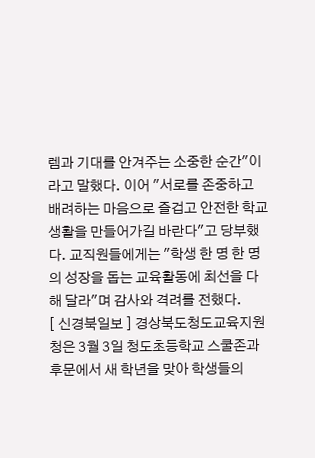렘과 기대를 안겨주는 소중한 순간"이라고 말했다. 이어 "서로를 존중하고 배려하는 마음으로 즐겁고 안전한 학교생활을 만들어가길 바란다"고 당부했다. 교직원들에게는 "학생 한 명 한 명의 성장을 돕는 교육활동에 최선을 다해 달라"며 감사와 격려를 전했다.
[ 신경북일보 ] 경상북도청도교육지원청은 3월 3일 청도초등학교 스쿨존과 후문에서 새 학년을 맞아 학생들의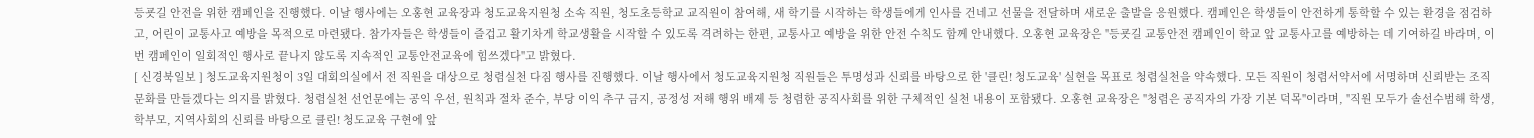등굣길 안전을 위한 캠페인을 진행했다. 이날 행사에는 오홍현 교육장과 청도교육지원청 소속 직원, 청도초등학교 교직원이 참여해, 새 학기를 시작하는 학생들에게 인사를 건네고 선물을 전달하며 새로운 출발을 응원했다. 캠페인은 학생들이 안전하게 통학할 수 있는 환경을 점검하고, 어린이 교통사고 예방을 목적으로 마련됐다. 참가자들은 학생들이 즐겁고 활기차게 학교생활을 시작할 수 있도록 격려하는 한편, 교통사고 예방을 위한 안전 수칙도 함께 안내했다. 오홍현 교육장은 "등굣길 교통안전 캠페인이 학교 앞 교통사고를 예방하는 데 기여하길 바라며, 이번 캠페인이 일회적인 행사로 끝나지 않도록 지속적인 교통안전교육에 힘쓰겠다"고 밝혔다.
[ 신경북일보 ] 청도교육지원청이 3일 대회의실에서 전 직원을 대상으로 청렴실천 다짐 행사를 진행했다. 이날 행사에서 청도교육지원청 직원들은 투명성과 신뢰를 바탕으로 한 '클린! 청도교육' 실현을 목표로 청렴실천을 약속했다. 모든 직원이 청렴서약서에 서명하며 신뢰받는 조직 문화를 만들겠다는 의지를 밝혔다. 청렴실천 선언문에는 공익 우선, 원칙과 절차 준수, 부당 이익 추구 금지, 공정성 저해 행위 배제 등 청렴한 공직사회를 위한 구체적인 실천 내용이 포함됐다. 오홍현 교육장은 "청렴은 공직자의 가장 기본 덕목"이라며, "직원 모두가 솔선수범해 학생, 학부모, 지역사회의 신뢰를 바탕으로 클린! 청도교육 구현에 앞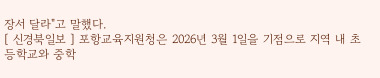장서 달라"고 말했다.
[ 신경북일보 ] 포항교육지원청은 2026년 3월 1일을 기점으로 지역 내 초등학교와 중학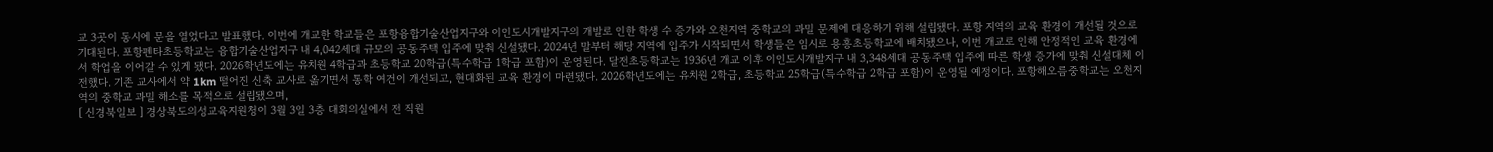교 3곳이 동시에 문을 열었다고 발표했다. 이번에 개교한 학교들은 포항융합기술산업지구와 이인도시개발지구의 개발로 인한 학생 수 증가와 오천지역 중학교의 과밀 문제에 대응하기 위해 설립됐다. 포항 지역의 교육 환경이 개선될 것으로 기대된다. 포항펜타초등학교는 융합기술산업지구 내 4,042세대 규모의 공동주택 입주에 맞춰 신설됐다. 2024년 말부터 해당 지역에 입주가 시작되면서 학생들은 임시로 용흥초등학교에 배치됐으나, 이번 개교로 인해 안정적인 교육 환경에서 학업을 이어갈 수 있게 됐다. 2026학년도에는 유치원 4학급과 초등학교 20학급(특수학급 1학급 포함)이 운영된다. 달전초등학교는 1936년 개교 이후 이인도시개발지구 내 3,348세대 공동주택 입주에 따른 학생 증가에 맞춰 신설대체 이전했다. 기존 교사에서 약 1km 떨어진 신축 교사로 옮기면서 통학 여건이 개선되고, 현대화된 교육 환경이 마련됐다. 2026학년도에는 유치원 2학급, 초등학교 25학급(특수학급 2학급 포함)이 운영될 예정이다. 포항해오름중학교는 오천지역의 중학교 과밀 해소를 목적으로 설립됐으며,
[ 신경북일보 ] 경상북도의성교육지원청이 3월 3일 3층 대회의실에서 전 직원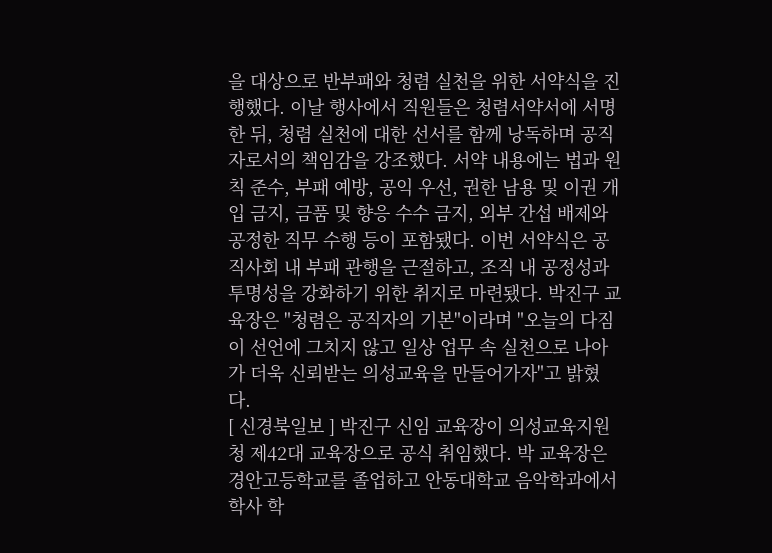을 대상으로 반부패와 청렴 실천을 위한 서약식을 진행했다. 이날 행사에서 직원들은 청렴서약서에 서명한 뒤, 청렴 실천에 대한 선서를 함께 낭독하며 공직자로서의 책임감을 강조했다. 서약 내용에는 법과 원칙 준수, 부패 예방, 공익 우선, 권한 남용 및 이권 개입 금지, 금품 및 향응 수수 금지, 외부 간섭 배제와 공정한 직무 수행 등이 포함됐다. 이번 서약식은 공직사회 내 부패 관행을 근절하고, 조직 내 공정성과 투명성을 강화하기 위한 취지로 마련됐다. 박진구 교육장은 "청렴은 공직자의 기본"이라며 "오늘의 다짐이 선언에 그치지 않고 일상 업무 속 실천으로 나아가 더욱 신뢰받는 의성교육을 만들어가자"고 밝혔다.
[ 신경북일보 ] 박진구 신임 교육장이 의성교육지원청 제42대 교육장으로 공식 취임했다. 박 교육장은 경안고등학교를 졸업하고 안동대학교 음악학과에서 학사 학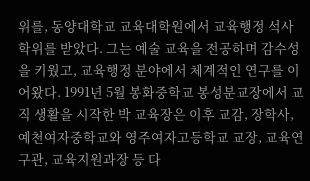위를, 동양대학교 교육대학원에서 교육행정 석사 학위를 받았다. 그는 예술 교육을 전공하며 감수성을 키웠고, 교육행정 분야에서 체계적인 연구를 이어왔다. 1991년 5월 봉화중학교 봉성분교장에서 교직 생활을 시작한 박 교육장은 이후 교감, 장학사, 예천여자중학교와 영주여자고등학교 교장, 교육연구관, 교육지원과장 등 다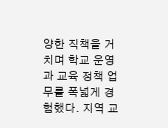양한 직책을 거치며 학교 운영과 교육 정책 업무를 폭넓게 경험했다. 지역 교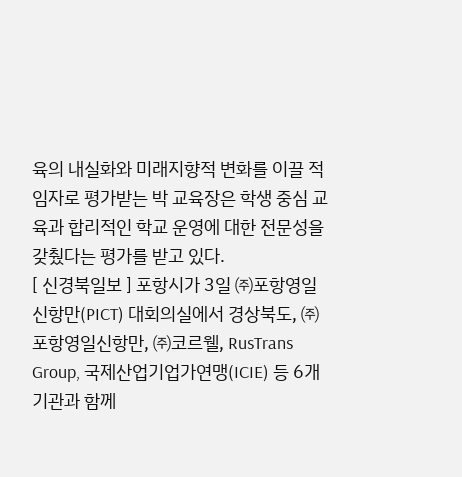육의 내실화와 미래지향적 변화를 이끌 적임자로 평가받는 박 교육장은 학생 중심 교육과 합리적인 학교 운영에 대한 전문성을 갖췄다는 평가를 받고 있다.
[ 신경북일보 ] 포항시가 3일 ㈜포항영일신항만(PICT) 대회의실에서 경상북도, ㈜포항영일신항만, ㈜코르웰, RusTrans Group, 국제산업기업가연맹(ICIE) 등 6개 기관과 함께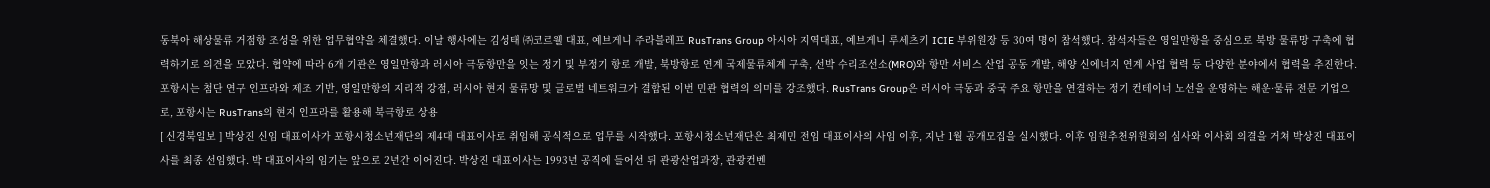동북아 해상물류 거점항 조성을 위한 업무협약을 체결했다. 이날 행사에는 김성태 ㈜코르웰 대표, 예브게니 주라블레프 RusTrans Group 아시아 지역대표, 예브게니 루세츠키 ICIE 부위원장 등 30여 명이 참석했다. 참석자들은 영일만항을 중심으로 북방 물류망 구축에 협력하기로 의견을 모았다. 협약에 따라 6개 기관은 영일만항과 러시아 극동항만을 잇는 정기 및 부정기 항로 개발, 북방항로 연계 국제물류체계 구축, 선박 수리조선소(MRO)와 항만 서비스 산업 공동 개발, 해양 신에너지 연계 사업 협력 등 다양한 분야에서 협력을 추진한다. 포항시는 첨단 연구 인프라와 제조 기반, 영일만항의 지리적 강점, 러시아 현지 물류망 및 글로벌 네트워크가 결합된 이번 민관 협력의 의미를 강조했다. RusTrans Group은 러시아 극동과 중국 주요 항만을 연결하는 정기 컨테이너 노선을 운영하는 해운·물류 전문 기업으로, 포항시는 RusTrans의 현지 인프라를 활용해 북극항로 상용
[ 신경북일보 ] 박상진 신임 대표이사가 포항시청소년재단의 제4대 대표이사로 취임해 공식적으로 업무를 시작했다. 포항시청소년재단은 최제민 전임 대표이사의 사임 이후, 지난 1월 공개모집을 실시했다. 이후 임원추천위원회의 심사와 이사회 의결을 거쳐 박상진 대표이사를 최종 선임했다. 박 대표이사의 임기는 앞으로 2년간 이어진다. 박상진 대표이사는 1993년 공직에 들어선 뒤 관광산업과장, 관광컨벤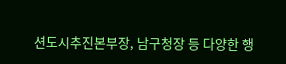션도시추진본부장, 남구청장 등 다양한 행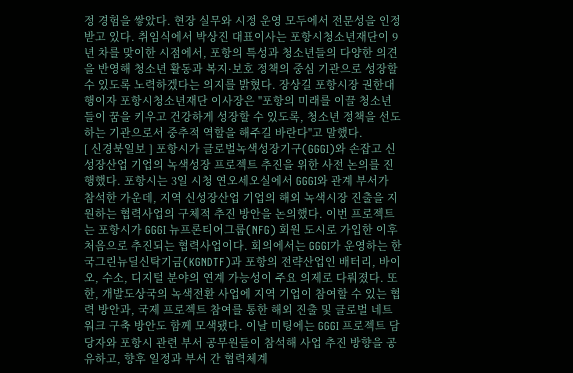정 경험을 쌓았다. 현장 실무와 시정 운영 모두에서 전문성을 인정받고 있다. 취임식에서 박상진 대표이사는 포항시청소년재단이 9년 차를 맞이한 시점에서, 포항의 특성과 청소년들의 다양한 의견을 반영해 청소년 활동과 복지·보호 정책의 중심 기관으로 성장할 수 있도록 노력하겠다는 의지를 밝혔다. 장상길 포항시장 권한대행이자 포항시청소년재단 이사장은 "포항의 미래를 이끌 청소년들이 꿈을 키우고 건강하게 성장할 수 있도록, 청소년 정책을 선도하는 기관으로서 중추적 역할을 해주길 바란다"고 말했다.
[ 신경북일보 ] 포항시가 글로벌녹색성장기구(GGGI)와 손잡고 신성장산업 기업의 녹색성장 프로젝트 추진을 위한 사전 논의를 진행했다. 포항시는 3일 시청 연오세오실에서 GGGI와 관계 부서가 참석한 가운데, 지역 신성장산업 기업의 해외 녹색시장 진출을 지원하는 협력사업의 구체적 추진 방안을 논의했다. 이번 프로젝트는 포항시가 GGGI 뉴프론티어그룹(NFG) 회원 도시로 가입한 이후 처음으로 추진되는 협력사업이다. 회의에서는 GGGI가 운영하는 한국그린뉴딜신탁기금(KGNDTF)과 포항의 전략산업인 배터리, 바이오, 수소, 디지털 분야의 연계 가능성이 주요 의제로 다뤄졌다. 또한, 개발도상국의 녹색전환 사업에 지역 기업이 참여할 수 있는 협력 방안과, 국제 프로젝트 참여를 통한 해외 진출 및 글로벌 네트워크 구축 방안도 함께 모색됐다. 이날 미팅에는 GGGI 프로젝트 담당자와 포항시 관련 부서 공무원들이 참석해 사업 추진 방향을 공유하고, 향후 일정과 부서 간 협력체계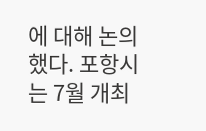에 대해 논의했다. 포항시는 7월 개최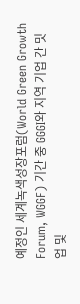예정인 세계녹색성장포럼(World Green Growth Forum, WGGF) 기간 중 GGGI와 지역 기업 간 밋업 및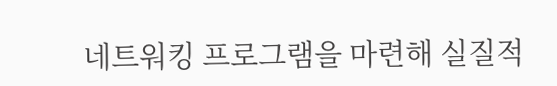네트워킹 프로그램을 마련해 실질적